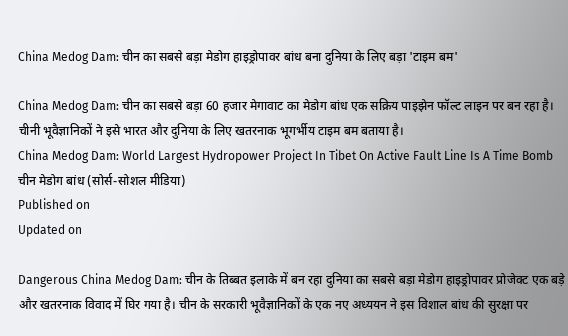China Medog Dam: चीन का सबसे बड़ा मेडोग हाइड्रोपावर बांध बना दुनिया के लिए बड़ा 'टाइम बम'

China Medog Dam: चीन का सबसे बड़ा 60 हजार मेगावाट का मेडोग बांध एक सक्रिय पाइझेन फॉल्ट लाइन पर बन रहा है। चीनी भूवैज्ञानिकों ने इसे भारत और दुनिया के लिए खतरनाक भूगर्भीय टाइम बम बताया है।
China Medog Dam: World Largest Hydropower Project In Tibet On Active Fault Line Is A Time Bomb
चीन मेडोग बांध (सोर्स-सोशल मीडिया)
Published on
Updated on

Dangerous China Medog Dam: चीन के तिब्बत इलाके में बन रहा दुनिया का सबसे बड़ा मेडोग हाइड्रोपावर प्रोजेक्ट एक बड़े और खतरनाक विवाद में घिर गया है। चीन के सरकारी भूवैज्ञानिकों के एक नए अध्ययन ने इस विशाल बांध की सुरक्षा पर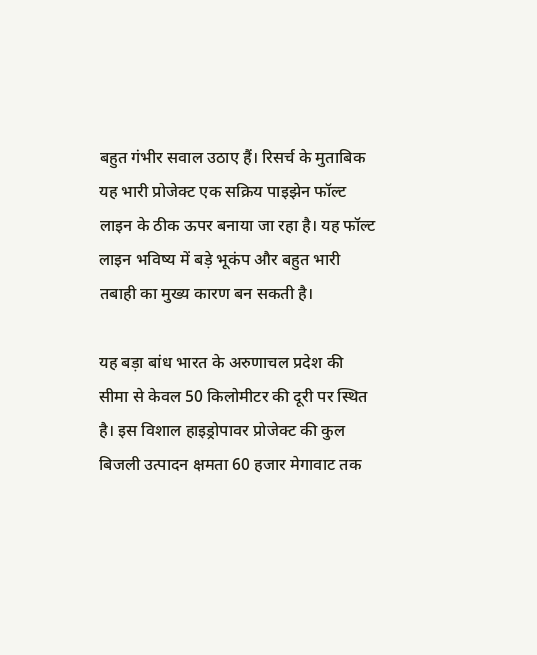बहुत गंभीर सवाल उठाए हैं। रिसर्च के मुताबिक यह भारी प्रोजेक्ट एक सक्रिय पाइझेन फॉल्ट लाइन के ठीक ऊपर बनाया जा रहा है। यह फॉल्ट लाइन भविष्य में बड़े भूकंप और बहुत भारी तबाही का मुख्य कारण बन सकती है।

यह बड़ा बांध भारत के अरुणाचल प्रदेश की सीमा से केवल 50 किलोमीटर की दूरी पर स्थित है। इस विशाल हाइड्रोपावर प्रोजेक्ट की कुल बिजली उत्पादन क्षमता 60 हजार मेगावाट तक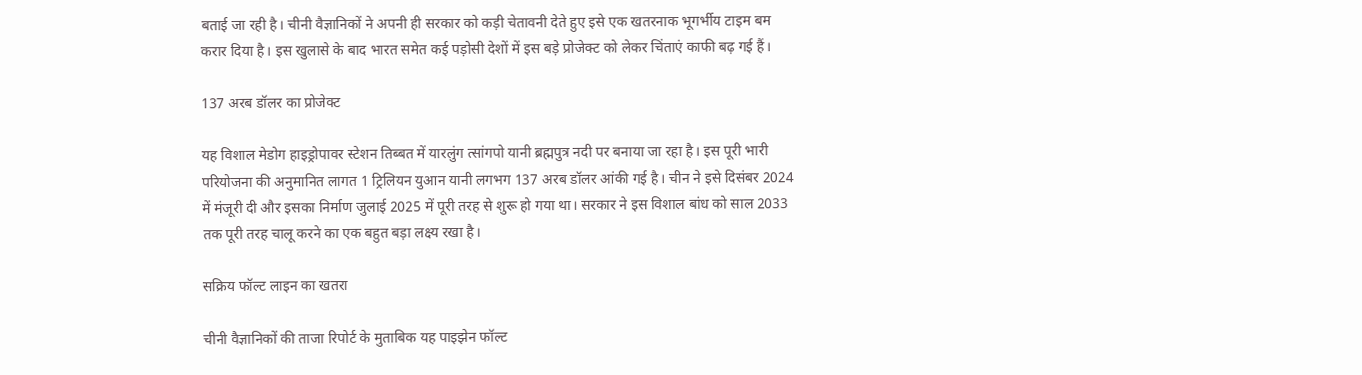बताई जा रही है। चीनी वैज्ञानिकों ने अपनी ही सरकार को कड़ी चेतावनी देते हुए इसे एक खतरनाक भूगर्भीय टाइम बम करार दिया है। इस खुलासे के बाद भारत समेत कई पड़ोसी देशों में इस बड़े प्रोजेक्ट को लेकर चिंताएं काफी बढ़ गई हैं।

137 अरब डॉलर का प्रोजेक्ट

यह विशाल मेडोग हाइड्रोपावर स्टेशन तिब्बत में यारलुंग त्सांगपो यानी ब्रह्मपुत्र नदी पर बनाया जा रहा है। इस पूरी भारी परियोजना की अनुमानित लागत 1 ट्रिलियन युआन यानी लगभग 137 अरब डॉलर आंकी गई है। चीन ने इसे दिसंबर 2024 में मंजूरी दी और इसका निर्माण जुलाई 2025 में पूरी तरह से शुरू हो गया था। सरकार ने इस विशाल बांध को साल 2033 तक पूरी तरह चालू करने का एक बहुत बड़ा लक्ष्य रखा है।

सक्रिय फॉल्ट लाइन का खतरा

चीनी वैज्ञानिकों की ताजा रिपोर्ट के मुताबिक यह पाइझेन फॉल्ट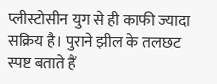प्लीस्टोसीन युग से ही काफी ज्यादा सक्रिय है। पुराने झील के तलछट स्पष्ट बताते हैं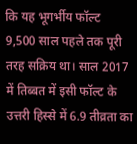कि यह भूगर्भीय फॉल्ट 9,500 साल पहले तक पूरी तरह सक्रिय था। साल 2017 में तिब्बत में इसी फॉल्ट के उत्तरी हिस्से में 6.9 तीव्रता का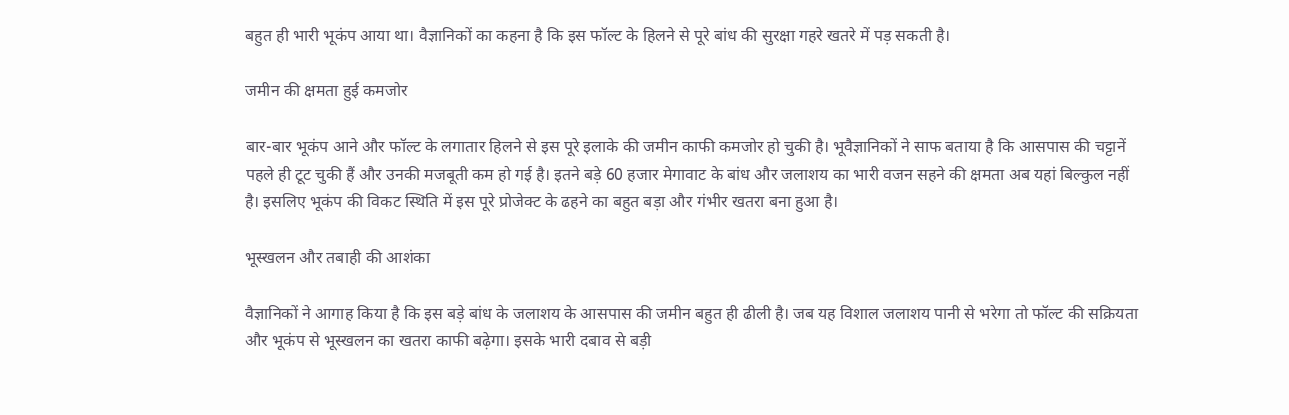बहुत ही भारी भूकंप आया था। वैज्ञानिकों का कहना है कि इस फॉल्ट के हिलने से पूरे बांध की सुरक्षा गहरे खतरे में पड़ सकती है।

जमीन की क्षमता हुई कमजोर

बार-बार भूकंप आने और फॉल्ट के लगातार हिलने से इस पूरे इलाके की जमीन काफी कमजोर हो चुकी है। भूवैज्ञानिकों ने साफ बताया है कि आसपास की चट्टानें पहले ही टूट चुकी हैं और उनकी मजबूती कम हो गई है। इतने बड़े 60 हजार मेगावाट के बांध और जलाशय का भारी वजन सहने की क्षमता अब यहां बिल्कुल नहीं है। इसलिए भूकंप की विकट स्थिति में इस पूरे प्रोजेक्ट के ढहने का बहुत बड़ा और गंभीर खतरा बना हुआ है।

भूस्खलन और तबाही की आशंका

वैज्ञानिकों ने आगाह किया है कि इस बड़े बांध के जलाशय के आसपास की जमीन बहुत ही ढीली है। जब यह विशाल जलाशय पानी से भरेगा तो फॉल्ट की सक्रियता और भूकंप से भूस्खलन का खतरा काफी बढ़ेगा। इसके भारी दबाव से बड़ी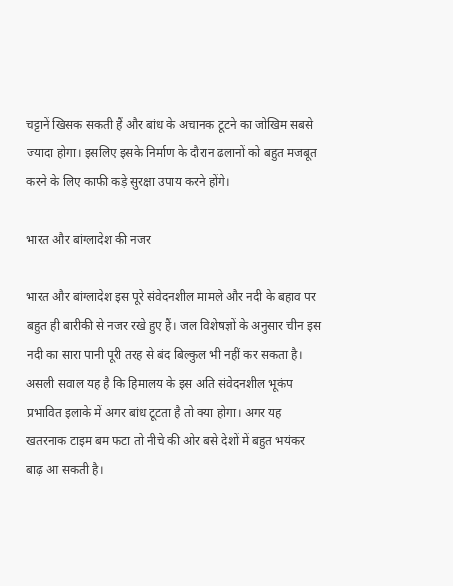चट्टानें खिसक सकती हैं और बांध के अचानक टूटने का जोखिम सबसे ज्यादा होगा। इसलिए इसके निर्माण के दौरान ढलानों को बहुत मजबूत करने के लिए काफी कड़े सुरक्षा उपाय करने होंगे।

भारत और बांग्लादेश की नजर

भारत और बांग्लादेश इस पूरे संवेदनशील मामले और नदी के बहाव पर बहुत ही बारीकी से नजर रखे हुए हैं। जल विशेषज्ञों के अनुसार चीन इस नदी का सारा पानी पूरी तरह से बंद बिल्कुल भी नहीं कर सकता है। असली सवाल यह है कि हिमालय के इस अति संवेदनशील भूकंप प्रभावित इलाके में अगर बांध टूटता है तो क्या होगा। अगर यह खतरनाक टाइम बम फटा तो नीचे की ओर बसे देशों में बहुत भयंकर बाढ़ आ सकती है।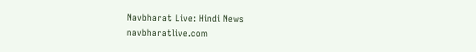Navbharat Live: Hindi News
navbharatlive.com